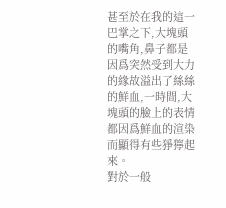甚至於在我的這一巴掌之下,大塊頭的嘴角,鼻子都是因爲突然受到大力的緣故溢出了絲絲的鮮血,一時間,大塊頭的臉上的表情都因爲鮮血的渲染而顯得有些猙獰起來。
對於一般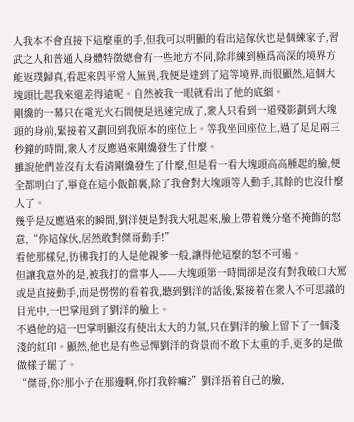人我本不會直接下這麼重的手,但我可以明顯的看出這傢伙也是個練家子,習武之人和普通人身體特徵總會有一些地方不同,除非練到極爲高深的境界方能返璞歸真,看起來與平常人無異,我便是達到了這等境界,而很顯然,這個大塊頭比起我來還差得遠呢。自然被我一眼就看出了他的底細。
剛纔的一幕只在電光火石間便是迅速完成了,衆人只看到一道殘影劃到大塊頭的身前,緊接着又劃回到我原本的座位上。等我坐回座位上,過了足足兩三秒鐘的時間,衆人才反應過來剛纔發生了什麼。
雖說他們並沒有太看清剛纔發生了什麼,但是看一看大塊頭高高腫起的臉,便全都明白了,畢竟在這小飯館裏,除了我會對大塊頭等人動手,其餘的也沒什麼人了。
幾乎是反應過來的瞬間,劉洋便是對我大吼起來,臉上帶着幾分毫不掩飾的怒意,“你這傢伙,居然敢對傑哥動手!”
看他那樣兒,彷彿我打的人是他親爹一般,讓得他這麼的怒不可遏。
但讓我意外的是,被我打的當事人——大塊頭第一時間卻是沒有對我破口大罵或是直接動手,而是愣愣的看着我,聽到劉洋的話後,緊接着在衆人不可思議的目光中,一巴掌甩到了劉洋的臉上。
不過他的這一巴掌明顯沒有使出太大的力氣,只在劉洋的臉上留下了一個淺淺的紅印。顯然,他也是有些忌憚劉洋的背景而不敢下太重的手,更多的是做做樣子罷了。
“傑哥,你?那小子在那邊啊,你打我幹嘛?”劉洋捂着自己的臉,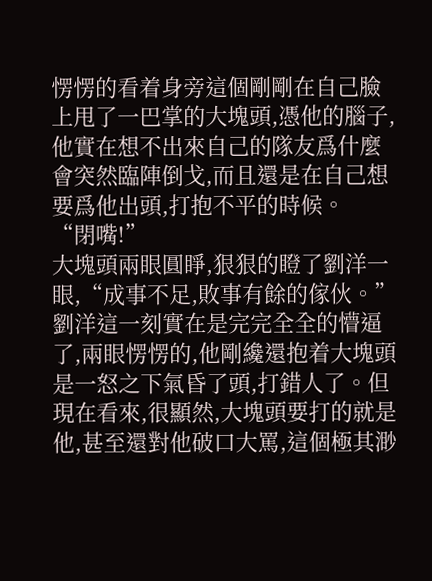愣愣的看着身旁這個剛剛在自己臉上甩了一巴掌的大塊頭,憑他的腦子,他實在想不出來自己的隊友爲什麼會突然臨陣倒戈,而且還是在自己想要爲他出頭,打抱不平的時候。
“閉嘴!”
大塊頭兩眼圓睜,狠狠的瞪了劉洋一眼,“成事不足,敗事有餘的傢伙。”
劉洋這一刻實在是完完全全的懵逼了,兩眼愣愣的,他剛纔還抱着大塊頭是一怒之下氣昏了頭,打錯人了。但現在看來,很顯然,大塊頭要打的就是他,甚至還對他破口大罵,這個極其渺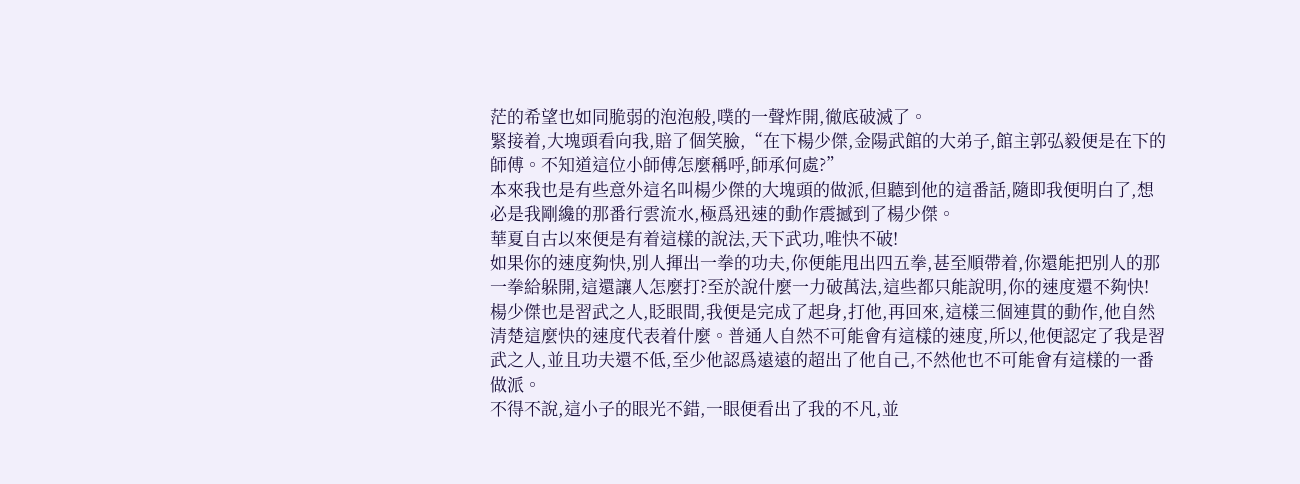茫的希望也如同脆弱的泡泡般,噗的一聲炸開,徹底破滅了。
緊接着,大塊頭看向我,賠了個笑臉,“在下楊少傑,金陽武館的大弟子,館主郭弘毅便是在下的師傅。不知道這位小師傅怎麼稱呼,師承何處?”
本來我也是有些意外這名叫楊少傑的大塊頭的做派,但聽到他的這番話,隨即我便明白了,想必是我剛纔的那番行雲流水,極爲迅速的動作震撼到了楊少傑。
華夏自古以來便是有着這樣的說法,天下武功,唯快不破!
如果你的速度夠快,別人揮出一拳的功夫,你便能甩出四五拳,甚至順帶着,你還能把別人的那一拳給躲開,這還讓人怎麼打?至於說什麼一力破萬法,這些都只能說明,你的速度還不夠快!
楊少傑也是習武之人,眨眼間,我便是完成了起身,打他,再回來,這樣三個連貫的動作,他自然清楚這麼快的速度代表着什麼。普通人自然不可能會有這樣的速度,所以,他便認定了我是習武之人,並且功夫還不低,至少他認爲遠遠的超出了他自己,不然他也不可能會有這樣的一番做派。
不得不說,這小子的眼光不錯,一眼便看出了我的不凡,並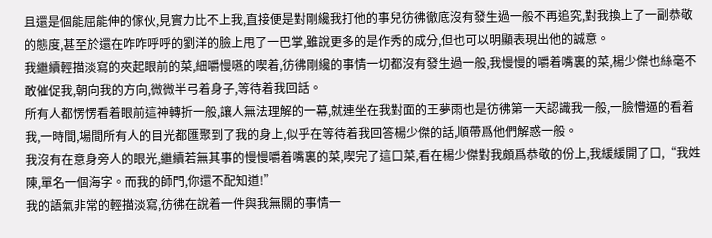且還是個能屈能伸的傢伙,見實力比不上我,直接便是對剛纔我打他的事兒彷彿徹底沒有發生過一般不再追究,對我換上了一副恭敬的態度,甚至於還在咋咋呼呼的劉洋的臉上甩了一巴掌,雖說更多的是作秀的成分,但也可以明顯表現出他的誠意。
我繼續輕描淡寫的夾起眼前的菜,細嚼慢嚥的喫着,彷彿剛纔的事情一切都沒有發生過一般,我慢慢的嚼着嘴裏的菜,楊少傑也絲毫不敢催促我,朝向我的方向,微微半弓着身子,等待着我回話。
所有人都愣愣看着眼前這神轉折一般,讓人無法理解的一幕,就連坐在我對面的王夢雨也是彷彿第一天認識我一般,一臉懵逼的看着我,一時間,場間所有人的目光都匯聚到了我的身上,似乎在等待着我回答楊少傑的話,順帶爲他們解惑一般。
我沒有在意身旁人的眼光,繼續若無其事的慢慢嚼着嘴裏的菜,喫完了這口菜,看在楊少傑對我頗爲恭敬的份上,我緩緩開了口,“我姓陳,單名一個海字。而我的師門,你還不配知道!”
我的語氣非常的輕描淡寫,彷彿在說着一件與我無關的事情一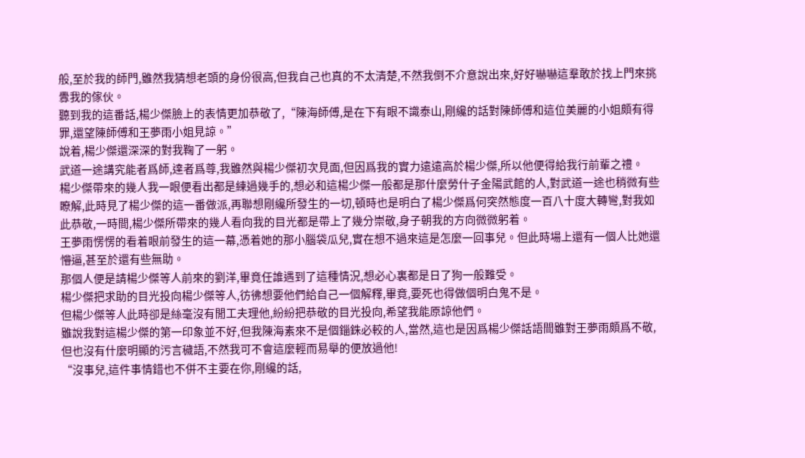般,至於我的師門,雖然我猜想老頭的身份很高,但我自己也真的不太清楚,不然我倒不介意說出來,好好嚇嚇這羣敢於找上門來挑釁我的傢伙。
聽到我的這番話,楊少傑臉上的表情更加恭敬了,“陳海師傅,是在下有眼不識泰山,剛纔的話對陳師傅和這位美麗的小姐頗有得罪,還望陳師傅和王夢雨小姐見諒。”
說着,楊少傑還深深的對我鞠了一躬。
武道一途講究能者爲師,達者爲尊,我雖然與楊少傑初次見面,但因爲我的實力遠遠高於楊少傑,所以他便得給我行前輩之禮。
楊少傑帶來的幾人我一眼便看出都是練過幾手的,想必和這楊少傑一般都是那什麼勞什子金陽武館的人,對武道一途也稍微有些瞭解,此時見了楊少傑的這一番做派,再聯想剛纔所發生的一切,頓時也是明白了楊少傑爲何突然態度一百八十度大轉彎,對我如此恭敬,一時間,楊少傑所帶來的幾人看向我的目光都是帶上了幾分崇敬,身子朝我的方向微微躬着。
王夢雨愣愣的看着眼前發生的這一幕,憑着她的那小腦袋瓜兒,實在想不過來這是怎麼一回事兒。但此時場上還有一個人比她還懵逼,甚至於還有些無助。
那個人便是請楊少傑等人前來的劉洋,畢竟任誰遇到了這種情況,想必心裏都是日了狗一般難受。
楊少傑把求助的目光投向楊少傑等人,彷彿想要他們給自己一個解釋,畢竟,要死也得做個明白鬼不是。
但楊少傑等人此時卻是絲毫沒有閒工夫理他,紛紛把恭敬的目光投向,希望我能原諒他們。
雖說我對這楊少傑的第一印象並不好,但我陳海素來不是個錙銖必較的人,當然,這也是因爲楊少傑話語間雖對王夢雨頗爲不敬,但也沒有什麼明顯的污言穢語,不然我可不會這麼輕而易舉的便放過他!
“沒事兒,這件事情錯也不併不主要在你,剛纔的話,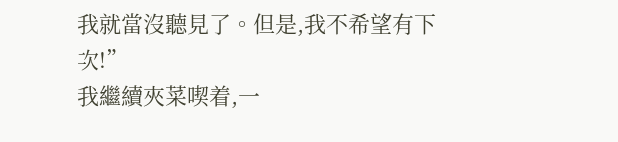我就當沒聽見了。但是,我不希望有下次!”
我繼續夾菜喫着,一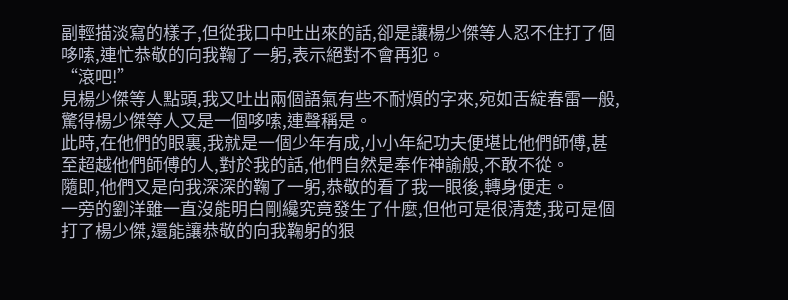副輕描淡寫的樣子,但從我口中吐出來的話,卻是讓楊少傑等人忍不住打了個哆嗦,連忙恭敬的向我鞠了一躬,表示絕對不會再犯。
“滾吧!”
見楊少傑等人點頭,我又吐出兩個語氣有些不耐煩的字來,宛如舌綻春雷一般,驚得楊少傑等人又是一個哆嗦,連聲稱是。
此時,在他們的眼裏,我就是一個少年有成,小小年紀功夫便堪比他們師傅,甚至超越他們師傅的人,對於我的話,他們自然是奉作神諭般,不敢不從。
隨即,他們又是向我深深的鞠了一躬,恭敬的看了我一眼後,轉身便走。
一旁的劉洋雖一直沒能明白剛纔究竟發生了什麼,但他可是很清楚,我可是個打了楊少傑,還能讓恭敬的向我鞠躬的狠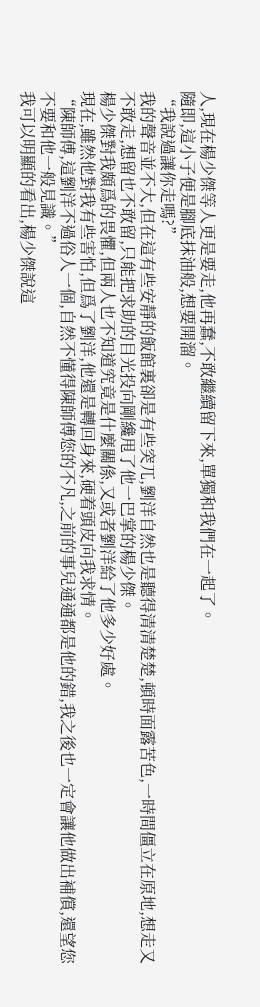人,現在楊少傑等人更是要走,他再蠢,不敢繼續留下來,單獨和我們在一起了。
隨即,這小子便是腳底抹油般,想要開溜。
“我說過讓你走嗎?”
我的聲音並不大,但在這有些安靜的飯館裏卻是有些突兀,劉洋自然也是聽得清清楚楚,頓時面露苦色,一時間僵立在原地,想走又不敢走,想留也不敢留,只能把求助的目光投向剛纔甩了他一巴掌的楊少傑。
楊少傑對我頗爲的畏懼,但兩人也不知道究竟是什麼關係,又或者劉洋給了他多少好處。
現在,雖然他對我有些害怕,但爲了劉洋,他還是轉回身來,硬着頭皮向我求情。
“陳師傅,這劉洋不過俗人一個,自然不懂得陳師傅您的不凡,之前的事兒通通都是他的錯,我之後也一定會讓他做出補償,還望您不要和他一般見識。”
我可以明顯的看出,楊少傑說這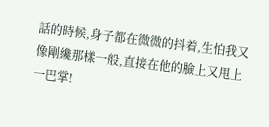話的時候,身子都在微微的抖着,生怕我又像剛纔那樣一般,直接在他的臉上又甩上一巴掌!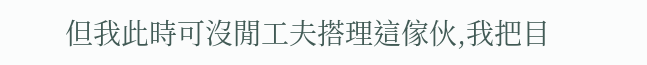但我此時可沒閒工夫搭理這傢伙,我把目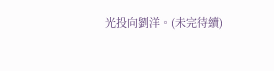光投向劉洋。(未完待續)